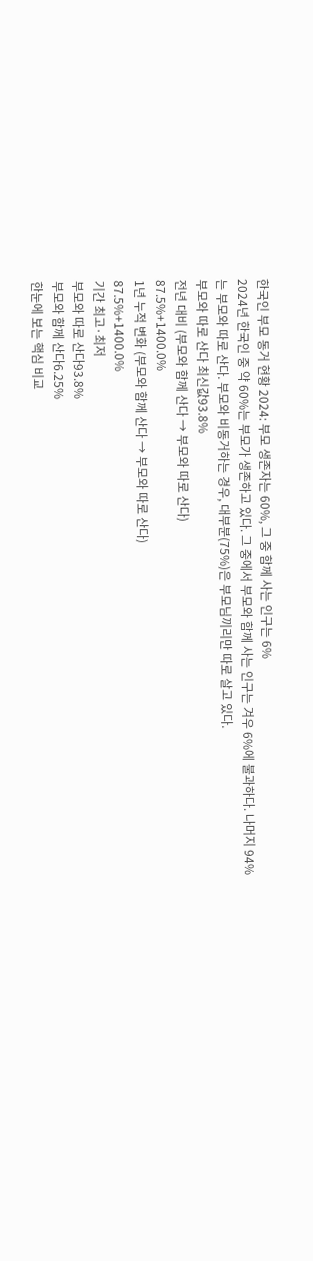한국인 부모 동거 현황 2024: 부모 생존자는 60%, 그 중 함께 사는 인구는 6%
2024년 한국인 중 약 60%는 부모가 생존하고 있다. 그 중에서 부모와 함께 사는 인구는 겨우 6%에 불과하다. 나머지 94%는 부모와 따로 산다. 부모와 비동거하는 경우, 대부분(75%)은 부모님끼리만 따로 살고 있다.
부모와 따로 산다 최신값93.8%
전년 대비 (부모와 함께 산다 → 부모와 따로 산다)
87.5%+1400.0%
1년 누적 변화 (부모와 함께 산다 → 부모와 따로 산다)
87.5%+1400.0%
기간 최고·최저
부모와 따로 산다93.8%
부모와 함께 산다6.25%
한눈에 보는 핵심 비교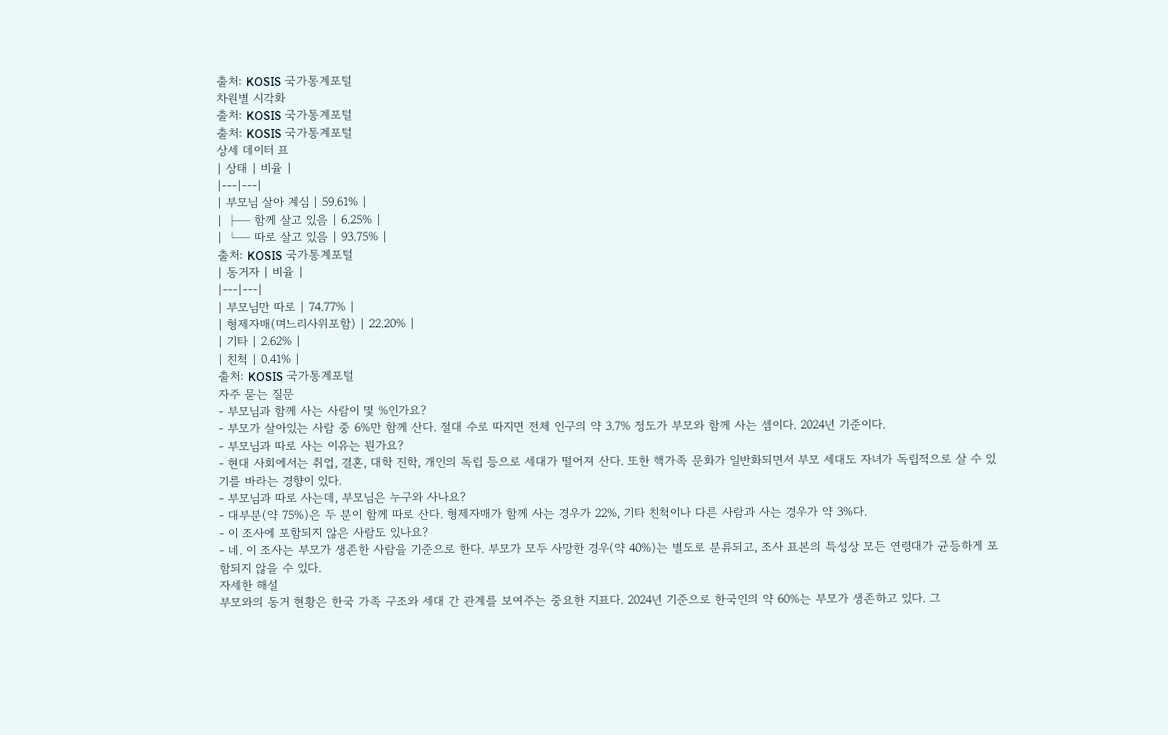출처: KOSIS 국가통계포털
차원별 시각화
출처: KOSIS 국가통계포털
출처: KOSIS 국가통계포털
상세 데이터 표
| 상태 | 비율 |
|---|---|
| 부모님 살아 계심 | 59.61% |
| ├─ 함께 살고 있음 | 6.25% |
| └─ 따로 살고 있음 | 93.75% |
출처: KOSIS 국가통계포털
| 동거자 | 비율 |
|---|---|
| 부모님만 따로 | 74.77% |
| 형제자매(며느리사위포함) | 22.20% |
| 기타 | 2.62% |
| 친척 | 0.41% |
출처: KOSIS 국가통계포털
자주 묻는 질문
- 부모님과 함께 사는 사람이 몇 %인가요?
- 부모가 살아있는 사람 중 6%만 함께 산다. 절대 수로 따지면 전체 인구의 약 3.7% 정도가 부모와 함께 사는 셈이다. 2024년 기준이다.
- 부모님과 따로 사는 이유는 뭔가요?
- 현대 사회에서는 취업, 결혼, 대학 진학, 개인의 독립 등으로 세대가 떨어져 산다. 또한 핵가족 문화가 일반화되면서 부모 세대도 자녀가 독립적으로 살 수 있기를 바라는 경향이 있다.
- 부모님과 따로 사는데, 부모님은 누구와 사나요?
- 대부분(약 75%)은 두 분이 함께 따로 산다. 형제자매가 함께 사는 경우가 22%, 기타 친척이나 다른 사람과 사는 경우가 약 3%다.
- 이 조사에 포함되지 않은 사람도 있나요?
- 네. 이 조사는 부모가 생존한 사람을 기준으로 한다. 부모가 모두 사망한 경우(약 40%)는 별도로 분류되고, 조사 표본의 특성상 모든 연령대가 균등하게 포함되지 않을 수 있다.
자세한 해설
부모와의 동거 현황은 한국 가족 구조와 세대 간 관계를 보여주는 중요한 지표다. 2024년 기준으로 한국인의 약 60%는 부모가 생존하고 있다. 그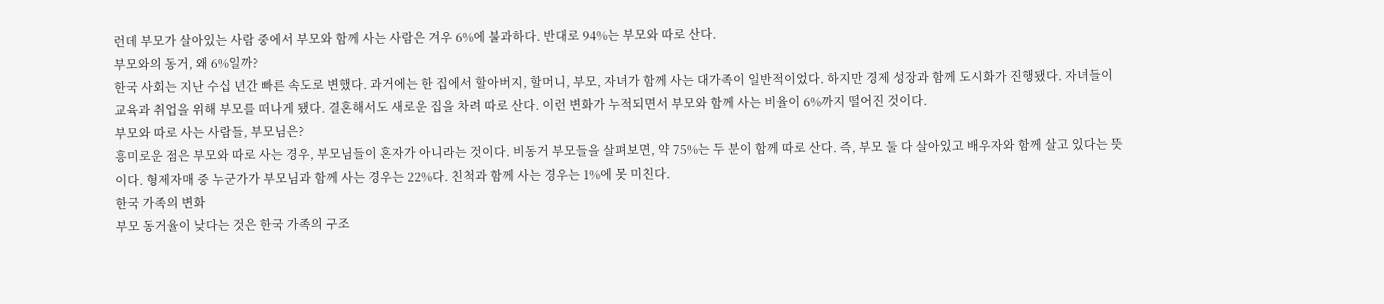런데 부모가 살아있는 사람 중에서 부모와 함께 사는 사람은 겨우 6%에 불과하다. 반대로 94%는 부모와 따로 산다.
부모와의 동거, 왜 6%일까?
한국 사회는 지난 수십 년간 빠른 속도로 변했다. 과거에는 한 집에서 할아버지, 할머니, 부모, 자녀가 함께 사는 대가족이 일반적이었다. 하지만 경제 성장과 함께 도시화가 진행됐다. 자녀들이 교육과 취업을 위해 부모를 떠나게 됐다. 결혼해서도 새로운 집을 차려 따로 산다. 이런 변화가 누적되면서 부모와 함께 사는 비율이 6%까지 떨어진 것이다.
부모와 따로 사는 사람들, 부모님은?
흥미로운 점은 부모와 따로 사는 경우, 부모님들이 혼자가 아니라는 것이다. 비동거 부모들을 살펴보면, 약 75%는 두 분이 함께 따로 산다. 즉, 부모 둘 다 살아있고 배우자와 함께 살고 있다는 뜻이다. 형제자매 중 누군가가 부모님과 함께 사는 경우는 22%다. 친척과 함께 사는 경우는 1%에 못 미친다.
한국 가족의 변화
부모 동거율이 낮다는 것은 한국 가족의 구조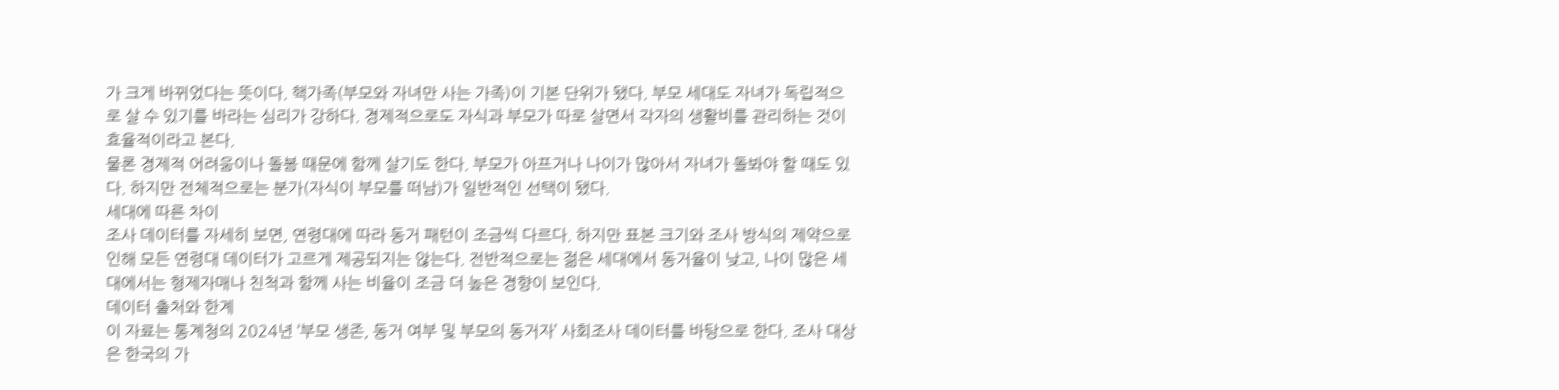가 크게 바뀌었다는 뜻이다. 핵가족(부모와 자녀만 사는 가족)이 기본 단위가 됐다. 부모 세대도 자녀가 독립적으로 살 수 있기를 바라는 심리가 강하다. 경제적으로도 자식과 부모가 따로 살면서 각자의 생활비를 관리하는 것이 효율적이라고 본다.
물론 경제적 어려움이나 돌봄 때문에 함께 살기도 한다. 부모가 아프거나 나이가 많아서 자녀가 돌봐야 할 때도 있다. 하지만 전체적으로는 분가(자식이 부모를 떠남)가 일반적인 선택이 됐다.
세대에 따른 차이
조사 데이터를 자세히 보면, 연령대에 따라 동거 패턴이 조금씩 다르다. 하지만 표본 크기와 조사 방식의 제약으로 인해 모든 연령대 데이터가 고르게 제공되지는 않는다. 전반적으로는 젊은 세대에서 동거율이 낮고, 나이 많은 세대에서는 형제자매나 친척과 함께 사는 비율이 조금 더 높은 경향이 보인다.
데이터 출처와 한계
이 자료는 통계청의 2024년 ‘부모 생존, 동거 여부 및 부모의 동거자’ 사회조사 데이터를 바탕으로 한다. 조사 대상은 한국의 가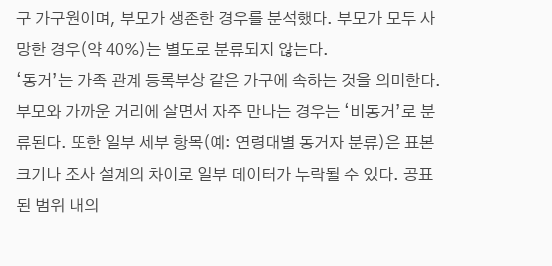구 가구원이며, 부모가 생존한 경우를 분석했다. 부모가 모두 사망한 경우(약 40%)는 별도로 분류되지 않는다.
‘동거’는 가족 관계 등록부상 같은 가구에 속하는 것을 의미한다. 부모와 가까운 거리에 살면서 자주 만나는 경우는 ‘비동거’로 분류된다. 또한 일부 세부 항목(예: 연령대별 동거자 분류)은 표본 크기나 조사 설계의 차이로 일부 데이터가 누락될 수 있다. 공표된 범위 내의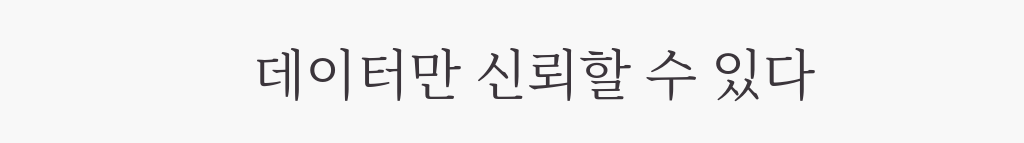데이터만 신뢰할 수 있다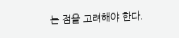는 점을 고려해야 한다.